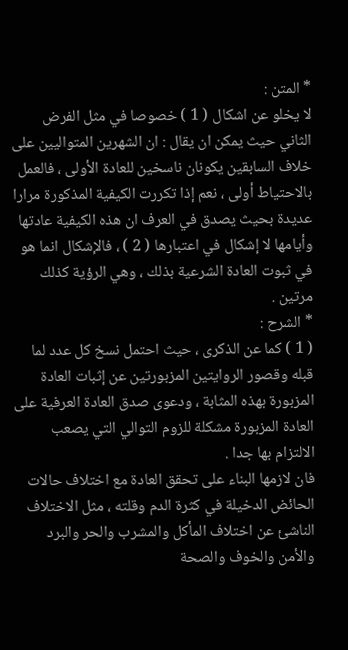* المتن :
لا يخلو عن اشكال ( 1 ) خصوصا في مثل الفرض الثاني حيث يمكن ان يقال : ان الشهرين المتواليين على خلاف السابقين يكونان ناسخين للعادة الأولى ، فالعمل بالاحتياط أولى ، نعم إذا تكررت الكيفية المذكورة مرارا عديدة بحيث يصدق في العرف ان هذه الكيفية عادتها وأيامها لا إشكال في اعتبارها ( 2 ) ، فالإشكال انما هو في ثبوت العادة الشرعية بذلك ، وهي الرؤية كذلك مرتين .
* الشرح :
( 1 ) كما عن الذكرى ، حيث احتمل نسخ كل عدد لما قبله وقصور الروايتين المزبورتين عن إثبات العادة المزبورة بهذه المثابة ، ودعوى صدق العادة العرفية على العادة المزبورة مشكلة للزوم التوالي التي يصعب الالتزام بها جدا .
فان لازمها البناء على تحقق العادة مع اختلاف حالات الحائض الدخيلة في كثرة الدم وقلته ، مثل الاختلاف الناشئ عن اختلاف المأكل والمشرب والحر والبرد والأمن والخوف والصحة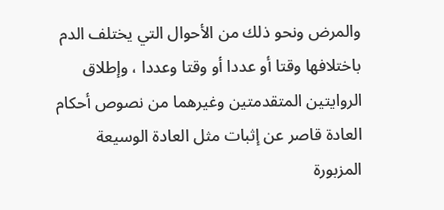والمرض ونحو ذلك من الأحوال التي يختلف الدم باختلافها وقتا أو عددا أو وقتا وعددا ، وإطلاق الروايتين المتقدمتين وغيرهما من نصوص أحكام العادة قاصر عن إثبات مثل العادة الوسيعة المزبورة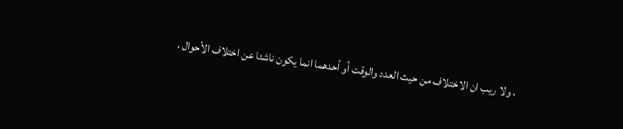، ولا ريب ان الاختلاف من حيث العدد والوقت أو أحدهما انما يكون ناشئا عن اختلاف الأحوال ،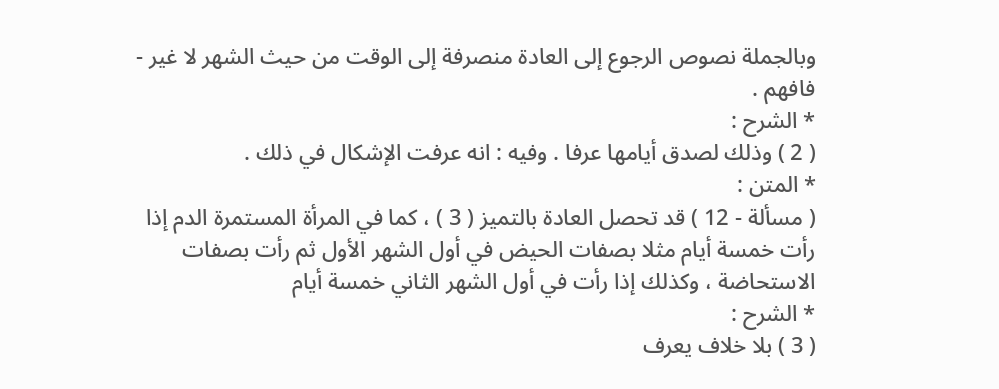وبالجملة نصوص الرجوع إلى العادة منصرفة إلى الوقت من حيث الشهر لا غير - فافهم .
* الشرح :
( 2 ) وذلك لصدق أيامها عرفا . وفيه : انه عرفت الإشكال في ذلك .
* المتن :
( مسألة - 12 ) قد تحصل العادة بالتميز ( 3 ) ، كما في المرأة المستمرة الدم إذا رأت خمسة أيام مثلا بصفات الحيض في أول الشهر الأول ثم رأت بصفات الاستحاضة ، وكذلك إذا رأت في أول الشهر الثاني خمسة أيام
* الشرح :
( 3 ) بلا خلاف يعرف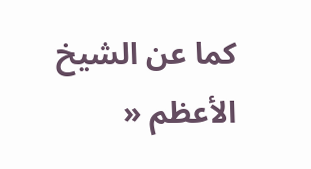كما عن الشيخ الأعظم «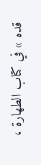قده » في كتاب الطهارة ،